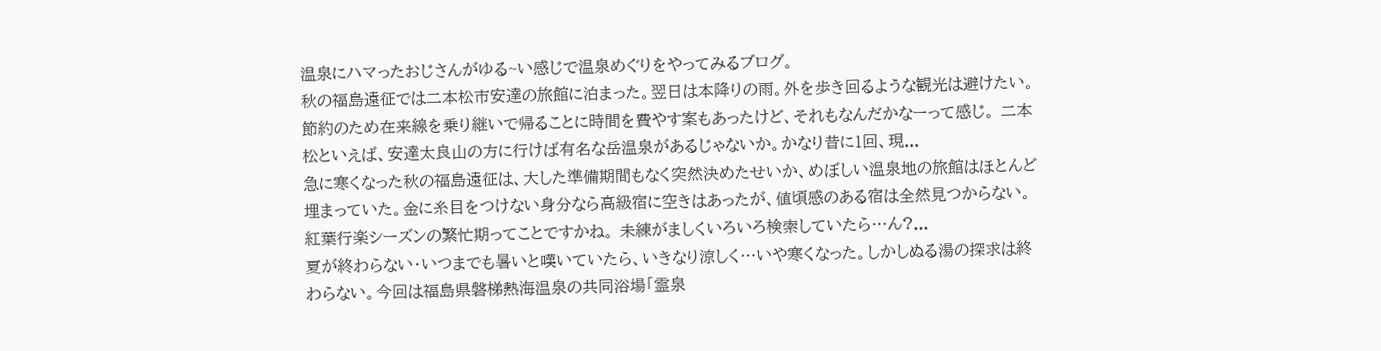温泉にハマったおじさんがゆる~い感じで温泉めぐりをやってみるブログ。
秋の福島遠征では二本松市安達の旅館に泊まった。翌日は本降りの雨。外を歩き回るような観光は避けたい。節約のため在来線を乗り継いで帰ることに時間を費やす案もあったけど、それもなんだかなーって感じ。 二本松といえば、安達太良山の方に行けば有名な岳温泉があるじゃないか。かなり昔に1回、現...
急に寒くなった秋の福島遠征は、大した準備期間もなく突然決めたせいか、めぼしい温泉地の旅館はほとんど埋まっていた。金に糸目をつけない身分なら高級宿に空きはあったが、値頃感のある宿は全然見つからない。紅葉行楽シーズンの繁忙期ってことですかね。 未練がましくいろいろ検索していたら…ん?...
夏が終わらない・いつまでも暑いと嘆いていたら、いきなり涼しく…いや寒くなった。しかしぬる湯の探求は終わらない。今回は福島県磐梯熱海温泉の共同浴場「霊泉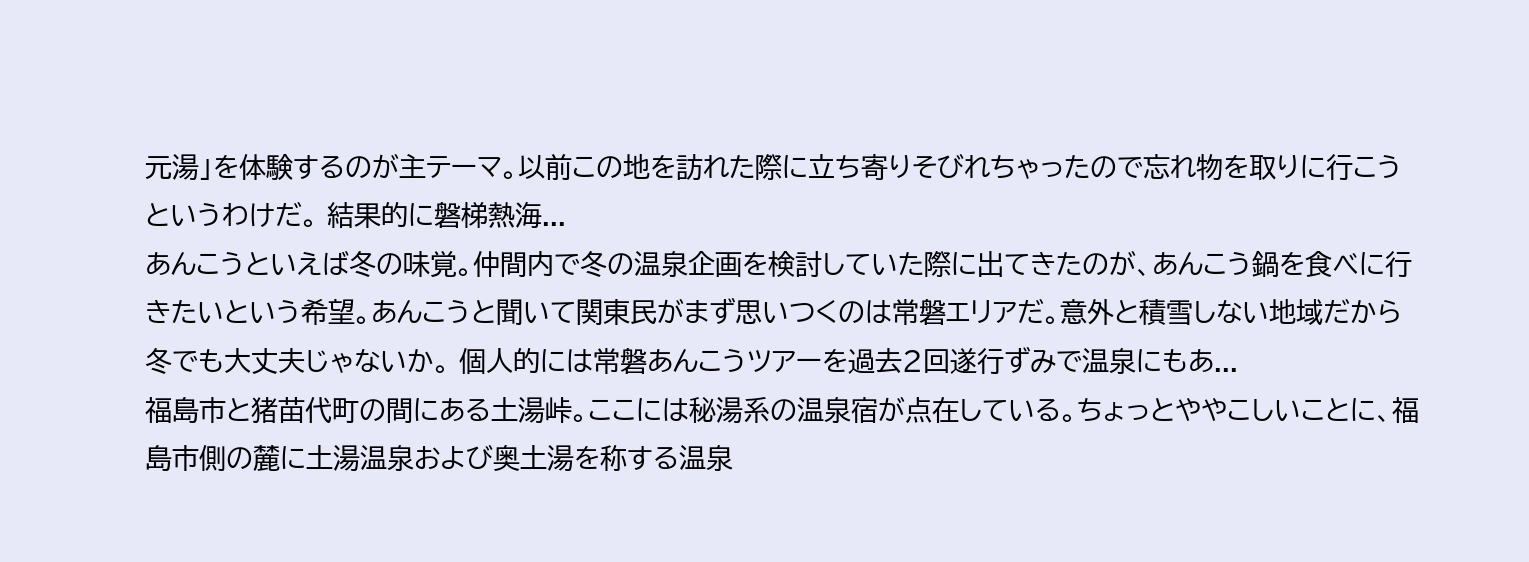元湯」を体験するのが主テーマ。以前この地を訪れた際に立ち寄りそびれちゃったので忘れ物を取りに行こうというわけだ。 結果的に磐梯熱海...
あんこうといえば冬の味覚。仲間内で冬の温泉企画を検討していた際に出てきたのが、あんこう鍋を食べに行きたいという希望。あんこうと聞いて関東民がまず思いつくのは常磐エリアだ。意外と積雪しない地域だから冬でも大丈夫じゃないか。 個人的には常磐あんこうツアーを過去2回遂行ずみで温泉にもあ...
福島市と猪苗代町の間にある土湯峠。ここには秘湯系の温泉宿が点在している。ちょっとややこしいことに、福島市側の麓に土湯温泉および奥土湯を称する温泉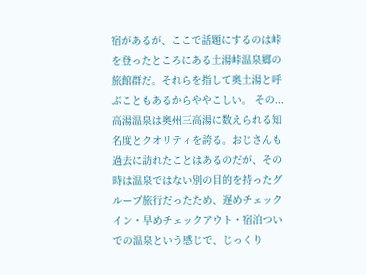宿があるが、ここで話題にするのは峠を登ったところにある土湯峠温泉郷の旅館群だ。それらを指して奥土湯と呼ぶこともあるからややこしい。 その...
高湯温泉は奥州三高湯に数えられる知名度とクオリティを誇る。おじさんも過去に訪れたことはあるのだが、その時は温泉ではない別の目的を持ったグループ旅行だったため、遅めチェックイン・早めチェックアウト・宿泊ついでの温泉という感じで、じっくり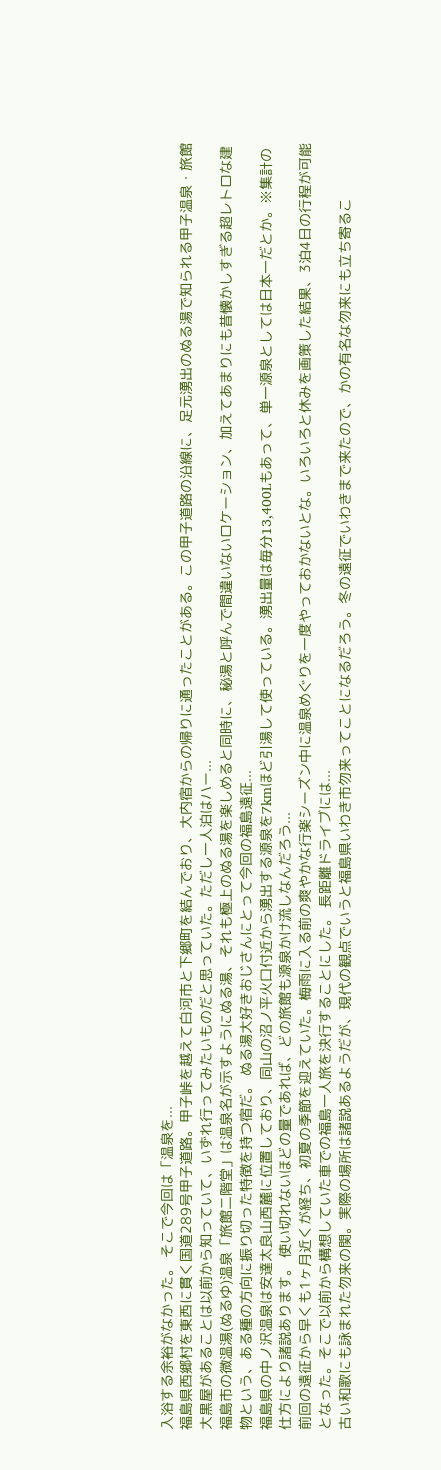入浴する余裕がなかった。 そこで今回は「温泉を...
福島県西郷村を東西に貫く国道289号甲子道路。甲子峠を越えて白河市と下郷町を結んでおり、大内宿からの帰りに通ったことがある。この甲子道路の沿線に、足元湧出のぬる湯で知られる甲子温泉・旅館大黒屋があることは以前から知っていて、いずれ行ってみたいものだと思っていた。ただし一人泊はハー...
福島市の微温湯(ぬるゆ)温泉「旅館二階堂」は温泉名が示すようにぬる湯、それも極上のぬる湯を楽しめると同時に、秘湯と呼んで間違いないロケーション、加えてあまりにも昔懐かしすぎる超レトロな建物という、ある種の方向に振り切った特徴を持つ宿だ。 ぬる湯大好きおじさんにとって今回の福島遠征...
福島県の中ノ沢温泉は安達太良山西麓に位置しており、同山の沼ノ平火口付近から湧出する源泉を7kmほど引湯して使っている。湧出量は毎分13,400Lもあって、単一源泉としては日本一だとか。※集計の仕方により諸説あります。 使い切れないほどの量であれば、どの旅館も源泉かけ流しなんだろう...
前回の遠征から早くも1ヶ月近くが経ち、初夏の季節を迎えていた。梅雨に入る前の爽やかな行楽シーズン中に温泉めぐりを一度やっておかないとな。いろいろと休みを画策した結果、3泊4日の行程が可能となった。そこで以前から構想していた車での福島一人旅を決行することにした。 長距離ドライブには...
古い和歌にも詠まれた勿来の関。実際の場所は諸説あるようだが、現代の観点でいうと福島県いわき市勿来ってことになるだろう。冬の遠征でいわきまで来たので、かの有名な勿来にも立ち寄るこ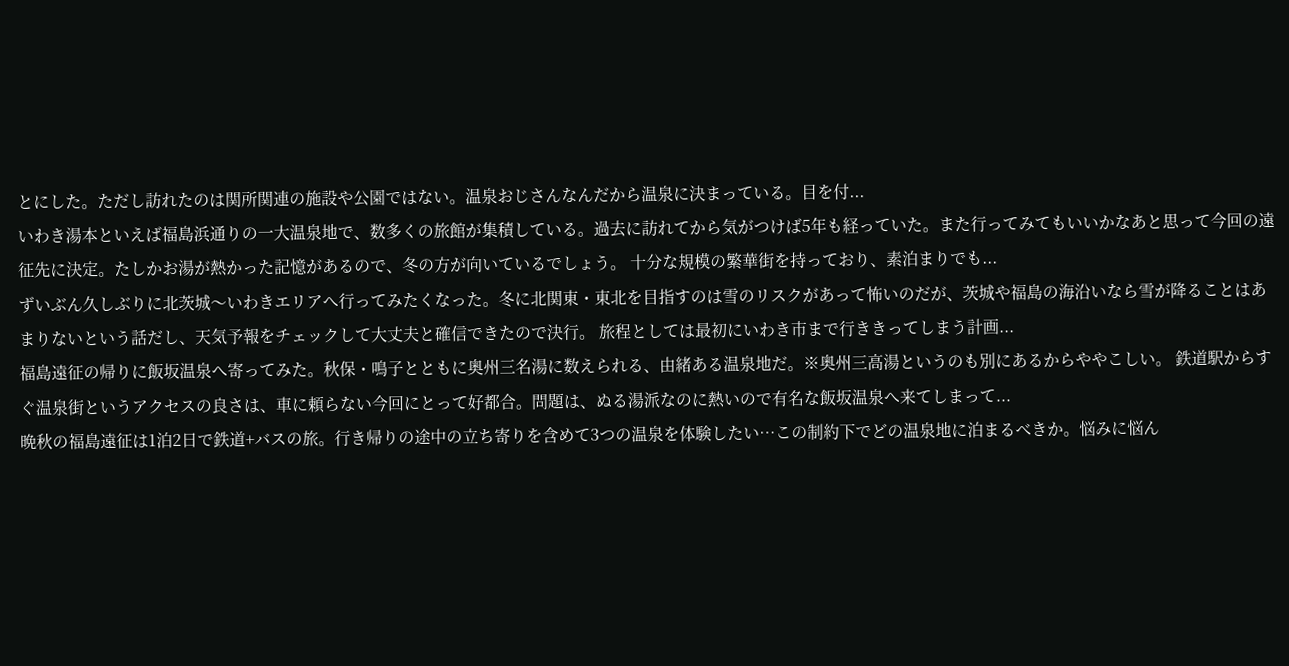とにした。ただし訪れたのは関所関連の施設や公園ではない。温泉おじさんなんだから温泉に決まっている。目を付...
いわき湯本といえば福島浜通りの一大温泉地で、数多くの旅館が集積している。過去に訪れてから気がつけば5年も経っていた。また行ってみてもいいかなあと思って今回の遠征先に決定。たしかお湯が熱かった記憶があるので、冬の方が向いているでしょう。 十分な規模の繁華街を持っており、素泊まりでも...
ずいぶん久しぶりに北茨城〜いわきエリアへ行ってみたくなった。冬に北関東・東北を目指すのは雪のリスクがあって怖いのだが、茨城や福島の海沿いなら雪が降ることはあまりないという話だし、天気予報をチェックして大丈夫と確信できたので決行。 旅程としては最初にいわき市まで行ききってしまう計画...
福島遠征の帰りに飯坂温泉へ寄ってみた。秋保・鳴子とともに奥州三名湯に数えられる、由緒ある温泉地だ。※奥州三高湯というのも別にあるからややこしい。 鉄道駅からすぐ温泉街というアクセスの良さは、車に頼らない今回にとって好都合。問題は、ぬる湯派なのに熱いので有名な飯坂温泉へ来てしまって...
晩秋の福島遠征は1泊2日で鉄道+バスの旅。行き帰りの途中の立ち寄りを含めて3つの温泉を体験したい…この制約下でどの温泉地に泊まるべきか。悩みに悩ん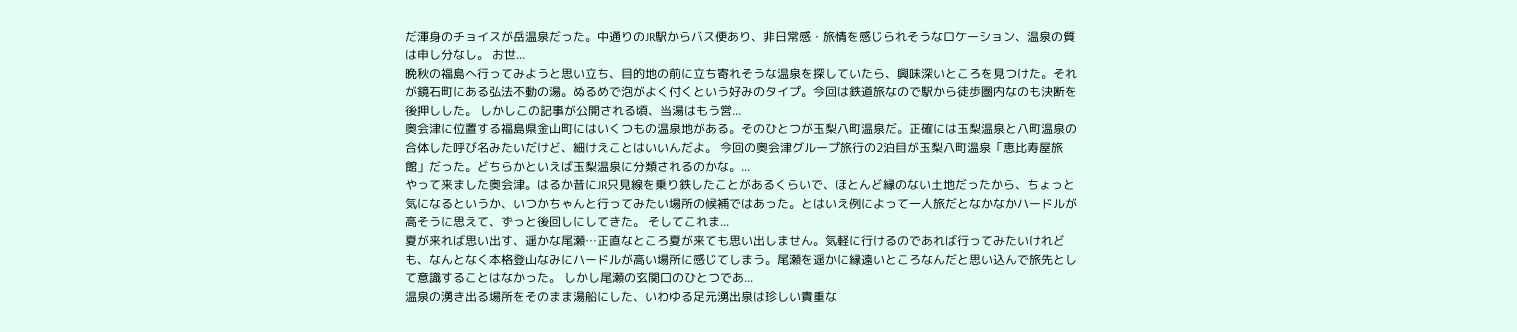だ渾身のチョイスが岳温泉だった。中通りのJR駅からバス便あり、非日常感・旅情を感じられそうなロケーション、温泉の質は申し分なし。 お世...
晩秋の福島へ行ってみようと思い立ち、目的地の前に立ち寄れそうな温泉を探していたら、興味深いところを見つけた。それが鏡石町にある弘法不動の湯。ぬるめで泡がよく付くという好みのタイプ。今回は鉄道旅なので駅から徒歩圏内なのも決断を後押しした。 しかしこの記事が公開される頃、当湯はもう営...
奥会津に位置する福島県金山町にはいくつもの温泉地がある。そのひとつが玉梨八町温泉だ。正確には玉梨温泉と八町温泉の合体した呼び名みたいだけど、細けえことはいいんだよ。 今回の奥会津グループ旅行の2泊目が玉梨八町温泉「恵比寿屋旅館」だった。どちらかといえば玉梨温泉に分類されるのかな。...
やって来ました奥会津。はるか昔にJR只見線を乗り鉄したことがあるくらいで、ほとんど縁のない土地だったから、ちょっと気になるというか、いつかちゃんと行ってみたい場所の候補ではあった。とはいえ例によって一人旅だとなかなかハードルが高そうに思えて、ずっと後回しにしてきた。 そしてこれま...
夏が来れば思い出す、遥かな尾瀬…正直なところ夏が来ても思い出しません。気軽に行けるのであれば行ってみたいけれども、なんとなく本格登山なみにハードルが高い場所に感じてしまう。尾瀬を遥かに縁遠いところなんだと思い込んで旅先として意識することはなかった。 しかし尾瀬の玄関口のひとつであ...
温泉の湧き出る場所をそのまま湯船にした、いわゆる足元湧出泉は珍しい貴重な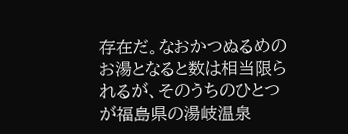存在だ。なおかつぬるめのお湯となると数は相当限られるが、そのうちのひとつが福島県の湯岐温泉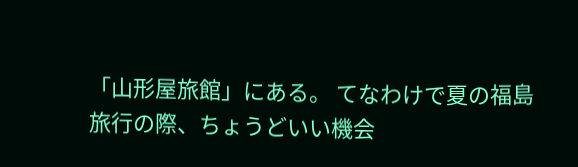「山形屋旅館」にある。 てなわけで夏の福島旅行の際、ちょうどいい機会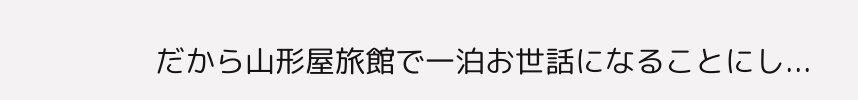だから山形屋旅館で一泊お世話になることにし...